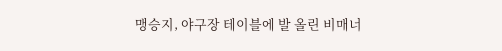맹승지, 야구장 테이블에 발 올린 비매너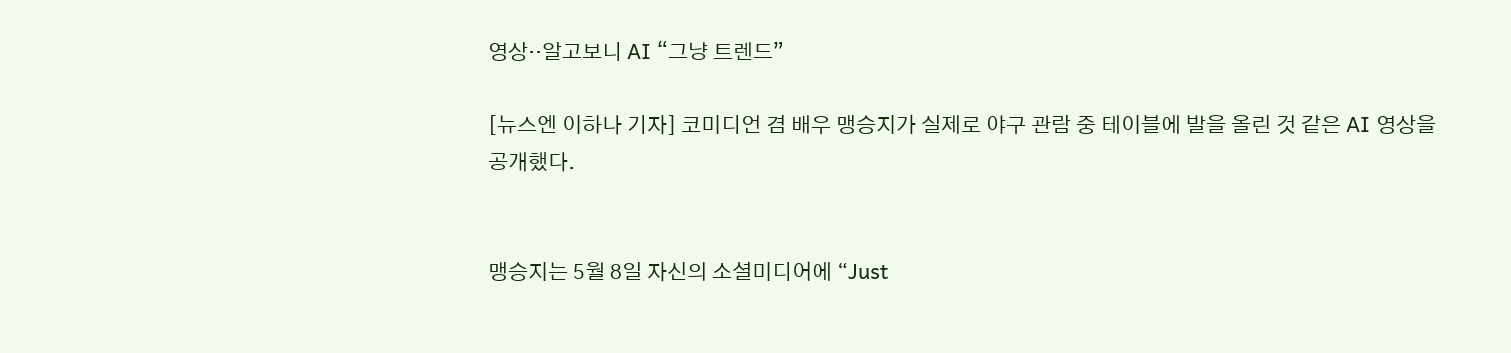영상‥알고보니 AI “그냥 트렌드”

[뉴스엔 이하나 기자] 코미디언 겸 배우 맹승지가 실제로 야구 관람 중 테이블에 발을 올린 것 같은 AI 영상을 공개했다.


맹승지는 5월 8일 자신의 소셜미디어에 “Just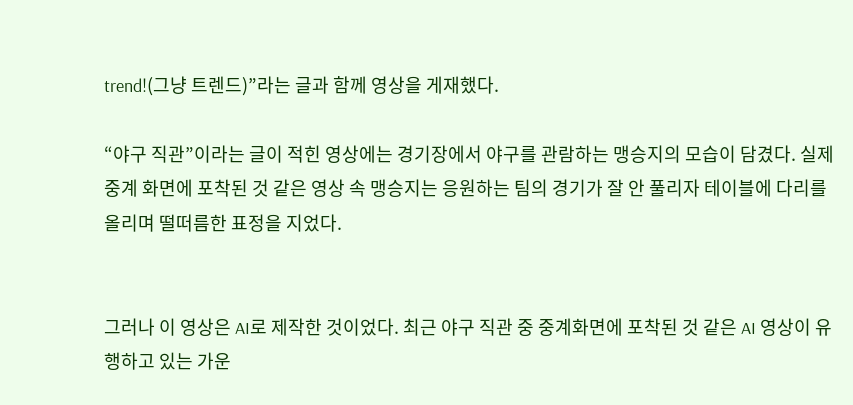trend!(그냥 트렌드)”라는 글과 함께 영상을 게재했다.

“야구 직관”이라는 글이 적힌 영상에는 경기장에서 야구를 관람하는 맹승지의 모습이 담겼다. 실제 중계 화면에 포착된 것 같은 영상 속 맹승지는 응원하는 팀의 경기가 잘 안 풀리자 테이블에 다리를 올리며 떨떠름한 표정을 지었다.


그러나 이 영상은 AI로 제작한 것이었다. 최근 야구 직관 중 중계화면에 포착된 것 같은 AI 영상이 유행하고 있는 가운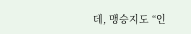데, 맹승지도 “인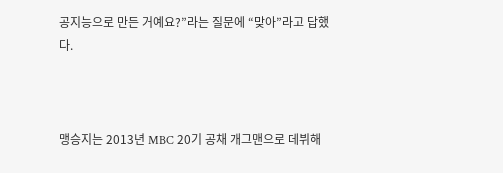공지능으로 만든 거예요?”라는 질문에 “맞아”라고 답했다.



맹승지는 2013년 MBC 20기 공채 개그맨으로 데뷔해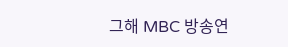그해 MBC 방송연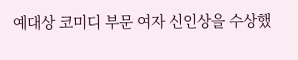예대상 코미디 부문 여자 신인상을 수상했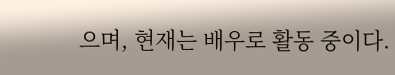으며, 현재는 배우로 활동 중이다.